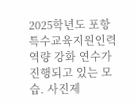2025학년도 포항 특수교육지원인력 역량 강화 연수가 진행되고 있는 모습. 사진제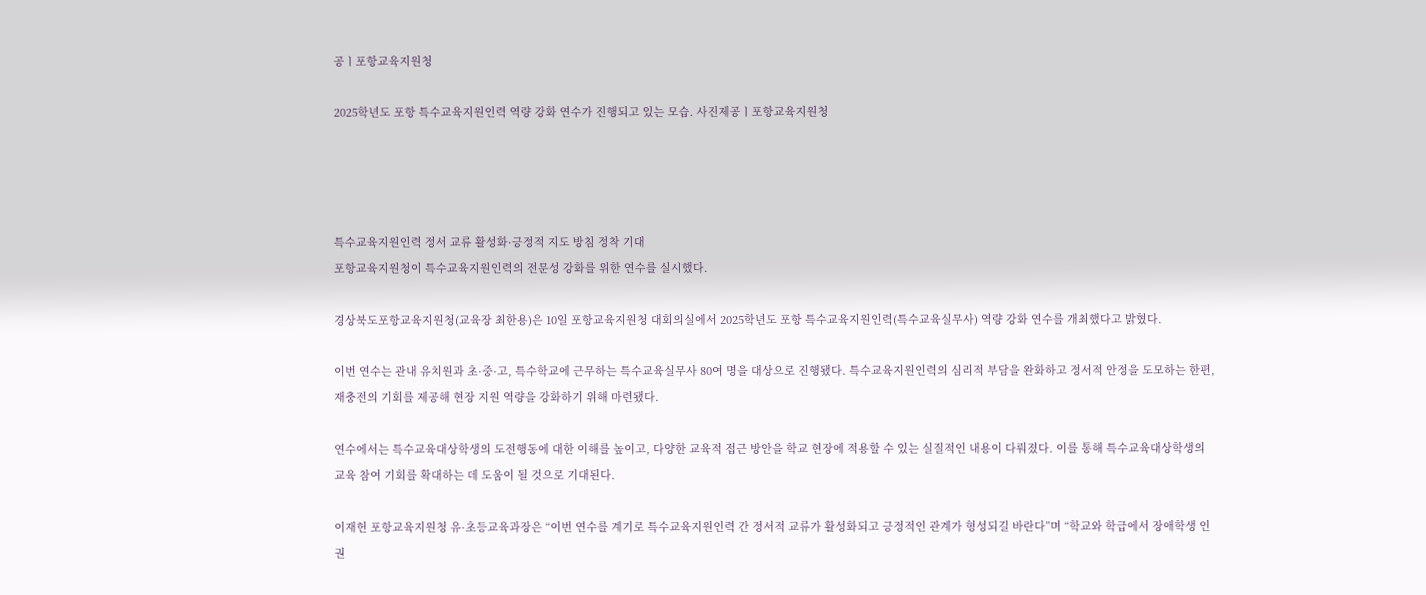공ㅣ포항교육지원청

2025학년도 포항 특수교육지원인력 역량 강화 연수가 진행되고 있는 모습. 사진제공ㅣ포항교육지원청




특수교육지원인력 정서 교류 활성화·긍정적 지도 방침 정착 기대
포항교육지원청이 특수교육지원인력의 전문성 강화를 위한 연수를 실시했다.

경상북도포항교육지원청(교육장 최한용)은 10일 포항교육지원청 대회의실에서 2025학년도 포항 특수교육지원인력(특수교육실무사) 역량 강화 연수를 개최했다고 밝혔다.

이번 연수는 관내 유치원과 초·중·고, 특수학교에 근무하는 특수교육실무사 80여 명을 대상으로 진행됐다. 특수교육지원인력의 심리적 부담을 완화하고 정서적 안정을 도모하는 한편, 재충전의 기회를 제공해 현장 지원 역량을 강화하기 위해 마련됐다.

연수에서는 특수교육대상학생의 도전행동에 대한 이해를 높이고, 다양한 교육적 접근 방안을 학교 현장에 적용할 수 있는 실질적인 내용이 다뤄졌다. 이를 통해 특수교육대상학생의 교육 참여 기회를 확대하는 데 도움이 될 것으로 기대된다.

이재헌 포항교육지원청 유·초등교육과장은 “이번 연수를 계기로 특수교육지원인력 간 정서적 교류가 활성화되고 긍정적인 관계가 형성되길 바란다”며 “학교와 학급에서 장애학생 인권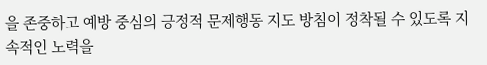을 존중하고 예방 중심의 긍정적 문제행동 지도 방침이 정착될 수 있도록 지속적인 노력을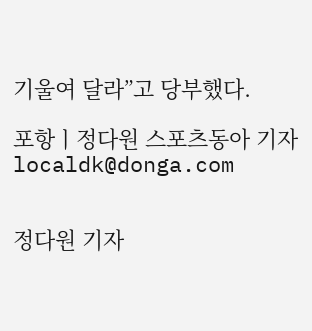기울여 달라”고 당부했다.

포항ㅣ정다원 스포츠동아 기자 localdk@donga.com


정다원 기자